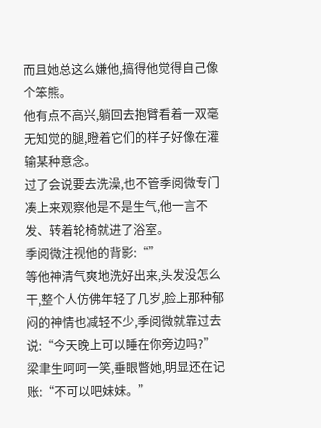而且她总这么嫌他,搞得他觉得自己像个笨熊。
他有点不高兴,躺回去抱臂看着一双毫无知觉的腿,瞪着它们的样子好像在灌输某种意念。
过了会说要去洗澡,也不管季阅微专门凑上来观察他是不是生气,他一言不发、转着轮椅就进了浴室。
季阅微注视他的背影:“”
等他神清气爽地洗好出来,头发没怎么干,整个人仿佛年轻了几岁,脸上那种郁闷的神情也减轻不少,季阅微就靠过去说:“今天晚上可以睡在你旁边吗?”
梁聿生呵呵一笑,垂眼瞥她,明显还在记账:“不可以吧妹妹。”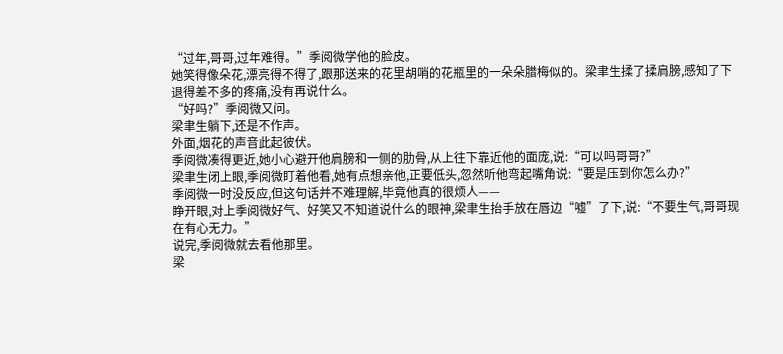“过年,哥哥,过年难得。”季阅微学他的脸皮。
她笑得像朵花,漂亮得不得了,跟那送来的花里胡哨的花瓶里的一朵朵腊梅似的。梁聿生揉了揉肩膀,感知了下退得差不多的疼痛,没有再说什么。
“好吗?”季阅微又问。
梁聿生躺下,还是不作声。
外面,烟花的声音此起彼伏。
季阅微凑得更近,她小心避开他肩膀和一侧的肋骨,从上往下靠近他的面庞,说:“可以吗哥哥?”
梁聿生闭上眼,季阅微盯着他看,她有点想亲他,正要低头,忽然听他弯起嘴角说:“要是压到你怎么办?”
季阅微一时没反应,但这句话并不难理解,毕竟他真的很烦人——
睁开眼,对上季阅微好气、好笑又不知道说什么的眼神,梁聿生抬手放在唇边“嘘”了下,说:“不要生气,哥哥现在有心无力。”
说完,季阅微就去看他那里。
梁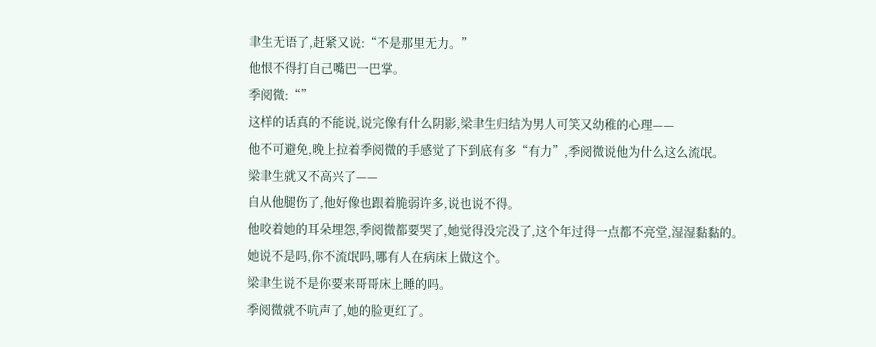聿生无语了,赶紧又说:“不是那里无力。”
他恨不得打自己嘴巴一巴掌。
季阅微:“”
这样的话真的不能说,说完像有什么阴影,梁聿生归结为男人可笑又幼稚的心理——
他不可避免,晚上拉着季阅微的手感觉了下到底有多“有力”,季阅微说他为什么这么流氓。
梁聿生就又不高兴了——
自从他腿伤了,他好像也跟着脆弱许多,说也说不得。
他咬着她的耳朵埋怨,季阅微都要哭了,她觉得没完没了,这个年过得一点都不亮堂,湿湿黏黏的。
她说不是吗,你不流氓吗,哪有人在病床上做这个。
梁聿生说不是你要来哥哥床上睡的吗。
季阅微就不吭声了,她的脸更红了。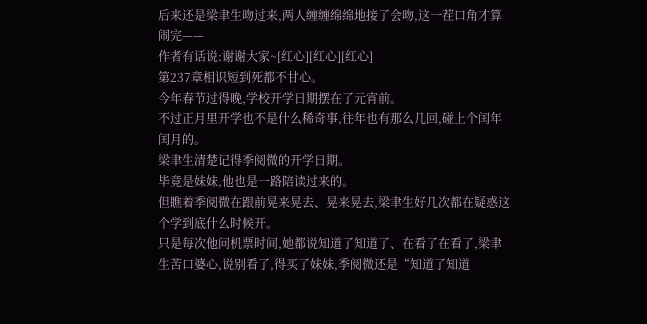后来还是梁聿生吻过来,两人缠缠绵绵地接了会吻,这一茬口角才算闹完——
作者有话说:谢谢大家~[红心][红心][红心]
第237章相识短到死都不甘心。
今年春节过得晚,学校开学日期摆在了元宵前。
不过正月里开学也不是什么稀奇事,往年也有那么几回,碰上个闰年闰月的。
梁聿生清楚记得季阅微的开学日期。
毕竟是妹妹,他也是一路陪读过来的。
但瞧着季阅微在跟前晃来晃去、晃来晃去,梁聿生好几次都在疑惑这个学到底什么时候开。
只是每次他问机票时间,她都说知道了知道了、在看了在看了,梁聿生苦口婆心,说别看了,得买了妹妹,季阅微还是“知道了知道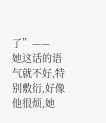了”——
她这话的语气就不好,特别敷衍,好像他很烦,她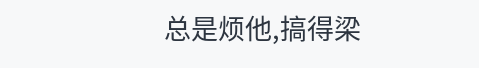总是烦他,搞得梁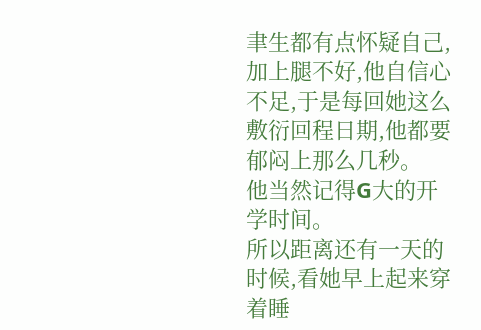聿生都有点怀疑自己,加上腿不好,他自信心不足,于是每回她这么敷衍回程日期,他都要郁闷上那么几秒。
他当然记得G大的开学时间。
所以距离还有一天的时候,看她早上起来穿着睡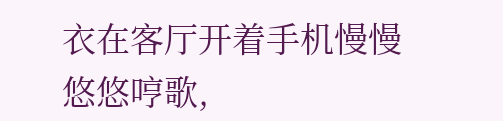衣在客厅开着手机慢慢悠悠哼歌,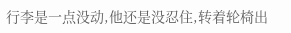行李是一点没动,他还是没忍住,转着轮椅出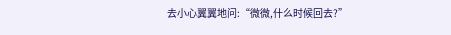去小心翼翼地问:“微微,什么时候回去?”